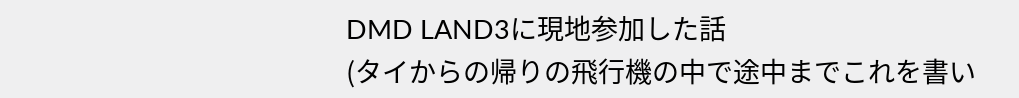DMD LAND3に現地参加した話
(タイからの帰りの飛行機の中で途中までこれを書い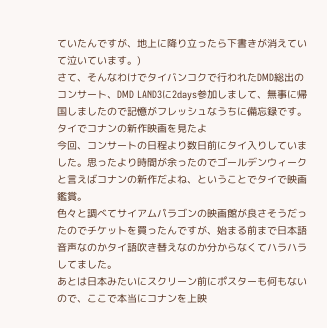ていたんですが、地上に降り立ったら下書きが消えていて泣いています。)
さて、そんなわけでタイバンコクで行われたDMD総出のコンサート、DMD LAND3に2days参加しまして、無事に帰国しましたので記憶がフレッシュなうちに備忘録です。
タイでコナンの新作映画を見たよ
今回、コンサートの日程より数日前にタイ入りしていました。思ったより時間が余ったのでゴールデンウィークと言えばコナンの新作だよね、ということでタイで映画鑑賞。
色々と調べてサイアムパラゴンの映画館が良さそうだったのでチケットを買ったんですが、始まる前まで日本語音声なのかタイ語吹き替えなのか分からなくてハラハラしてました。
あとは日本みたいにスクリーン前にポスターも何もないので、ここで本当にコナンを上映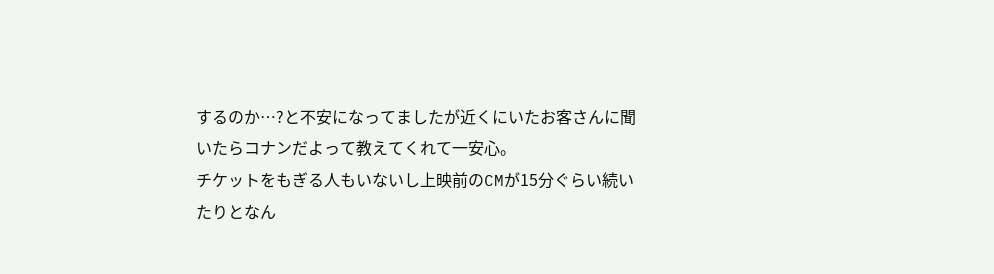するのか…?と不安になってましたが近くにいたお客さんに聞いたらコナンだよって教えてくれて一安心。
チケットをもぎる人もいないし上映前のCMが15分ぐらい続いたりとなん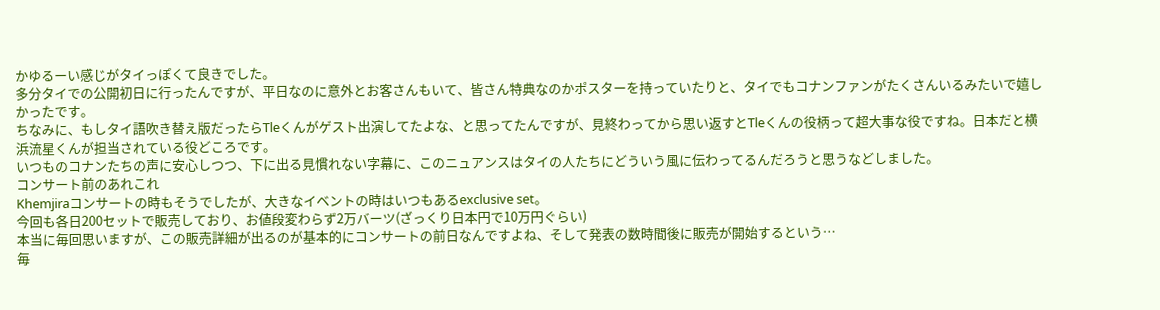かゆるーい感じがタイっぽくて良きでした。
多分タイでの公開初日に行ったんですが、平日なのに意外とお客さんもいて、皆さん特典なのかポスターを持っていたりと、タイでもコナンファンがたくさんいるみたいで嬉しかったです。
ちなみに、もしタイ語吹き替え版だったらTleくんがゲスト出演してたよな、と思ってたんですが、見終わってから思い返すとTleくんの役柄って超大事な役ですね。日本だと横浜流星くんが担当されている役どころです。
いつものコナンたちの声に安心しつつ、下に出る見慣れない字幕に、このニュアンスはタイの人たちにどういう風に伝わってるんだろうと思うなどしました。
コンサート前のあれこれ
Khemjiraコンサートの時もそうでしたが、大きなイベントの時はいつもあるexclusive set。
今回も各日200セットで販売しており、お値段変わらず2万バーツ(ざっくり日本円で10万円ぐらい)
本当に毎回思いますが、この販売詳細が出るのが基本的にコンサートの前日なんですよね、そして発表の数時間後に販売が開始するという…
毎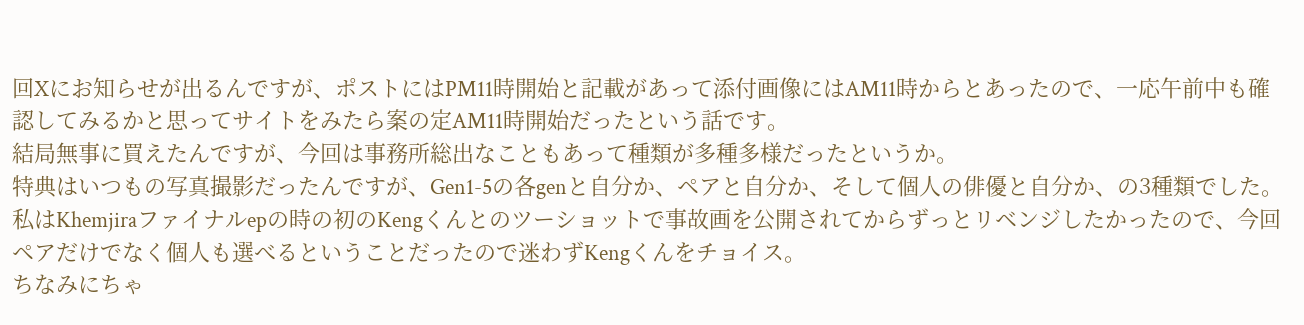回Xにお知らせが出るんですが、ポストにはPM11時開始と記載があって添付画像にはAM11時からとあったので、一応午前中も確認してみるかと思ってサイトをみたら案の定AM11時開始だったという話です。
結局無事に買えたんですが、今回は事務所総出なこともあって種類が多種多様だったというか。
特典はいつもの写真撮影だったんですが、Gen1-5の各genと自分か、ペアと自分か、そして個人の俳優と自分か、の3種類でした。
私はKhemjiraファイナルepの時の初のKengくんとのツーショットで事故画を公開されてからずっとリベンジしたかったので、今回ペアだけでなく個人も選べるということだったので迷わずKengくんをチョイス。
ちなみにちゃ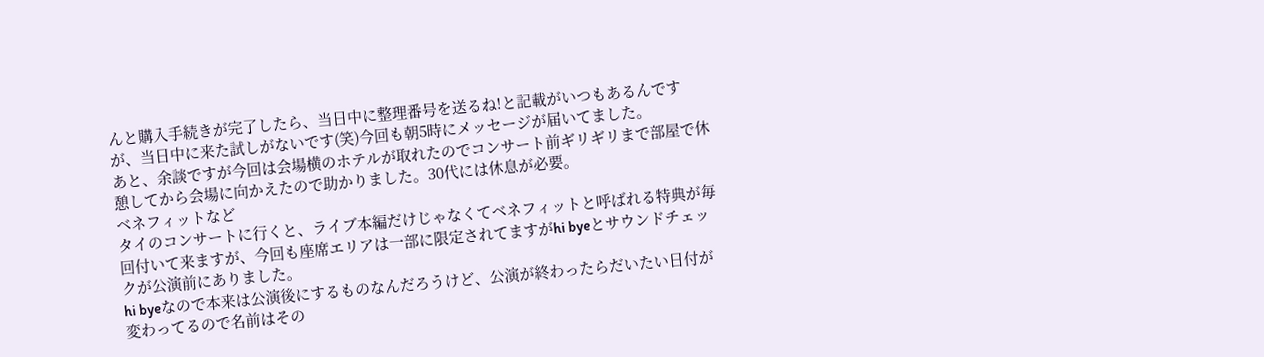んと購入手続きが完了したら、当日中に整理番号を送るね!と記載がいつもあるんですが、当日中に来た試しがないです(笑)今回も朝5時にメッセージが届いてました。
あと、余談ですが今回は会場横のホテルが取れたのでコンサート前ギリギリまで部屋で休憩してから会場に向かえたので助かりました。30代には休息が必要。
ベネフィットなど
タイのコンサートに行くと、ライブ本編だけじゃなくてベネフィットと呼ばれる特典が毎回付いて来ますが、今回も座席エリアは一部に限定されてますがhi byeとサウンドチェックが公演前にありました。
hi byeなので本来は公演後にするものなんだろうけど、公演が終わったらだいたい日付が変わってるので名前はその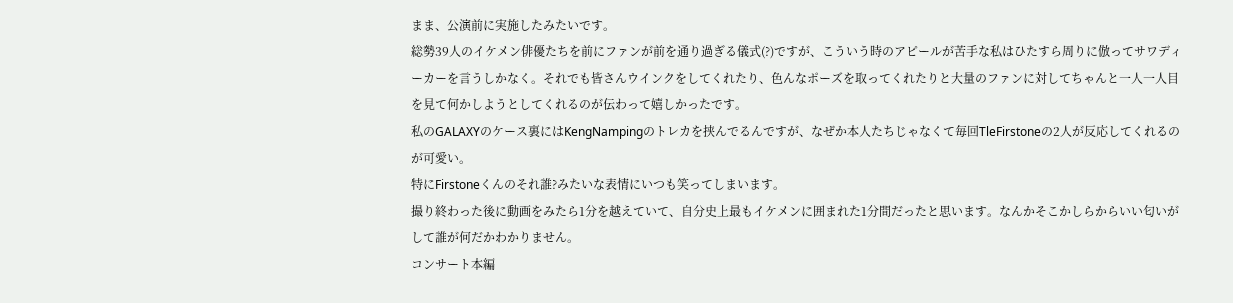まま、公演前に実施したみたいです。
総勢39人のイケメン俳優たちを前にファンが前を通り過ぎる儀式(?)ですが、こういう時のアピールが苦手な私はひたすら周りに倣ってサワディーカーを言うしかなく。それでも皆さんウインクをしてくれたり、色んなポーズを取ってくれたりと大量のファンに対してちゃんと一人一人目を見て何かしようとしてくれるのが伝わって嬉しかったです。
私のGALAXYのケース裏にはKengNampingのトレカを挟んでるんですが、なぜか本人たちじゃなくて毎回TleFirstoneの2人が反応してくれるのが可愛い。
特にFirstoneくんのそれ誰?みたいな表情にいつも笑ってしまいます。
撮り終わった後に動画をみたら1分を越えていて、自分史上最もイケメンに囲まれた1分間だったと思います。なんかそこかしらからいい匂いがして誰が何だかわかりません。
コンサート本編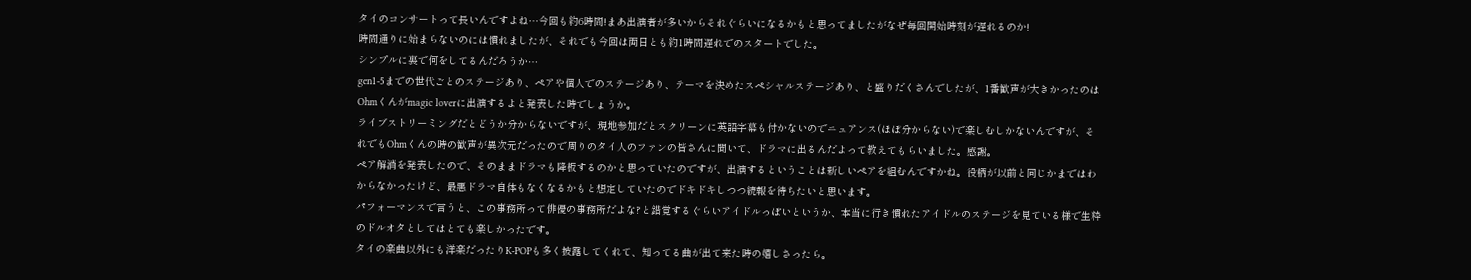タイのコンサートって長いんですよね…今回も約6時間!まあ出演者が多いからそれぐらいになるかもと思ってましたがなぜ毎回開始時刻が遅れるのか!
時間通りに始まらないのには慣れましたが、それでも今回は両日とも約1時間遅れでのスタートでした。
シンプルに裏で何をしてるんだろうか…
gen1-5までの世代ごとのステージあり、ペアや個人でのステージあり、テーマを決めたスペシャルステージあり、と盛りだくさんでしたが、1番歓声が大きかったのはOhmくんがmagic loverに出演するよと発表した時でしょうか。
ライブストリーミングだとどうか分からないですが、現地参加だとスクリーンに英語字幕も付かないのでニュアンス(ほぼ分からない)で楽しむしかないんですが、それでもOhmくんの時の歓声が異次元だったので周りのタイ人のファンの皆さんに聞いて、ドラマに出るんだよって教えてもらいました。感謝。
ペア解消を発表したので、そのままドラマも降板するのかと思っていたのですが、出演するということは新しいペアを組むんですかね。役柄が以前と同じかまではわからなかったけど、最悪ドラマ自体もなくなるかもと想定していたのでドキドキしつつ続報を待ちたいと思います。
パフォーマンスで言うと、この事務所って俳優の事務所だよな?と錯覚するぐらいアイドルっぽいというか、本当に行き慣れたアイドルのステージを見ている様で生粋のドルオタとしてはとても楽しかったです。
タイの楽曲以外にも洋楽だったりK-POPも多く披露してくれて、知ってる曲が出て来た時の嬉しさったら。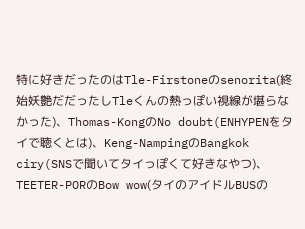特に好きだったのはTle-Firstoneのsenorita(終始妖艶だだったしTleくんの熱っぽい視線が堪らなかった)、Thomas-KongのNo doubt(ENHYPENをタイで聴くとは)、Keng-NampingのBangkok ciry(SNSで聞いてタイっぽくて好きなやつ)、TEETER-PORのBow wow(タイのアイドルBUSの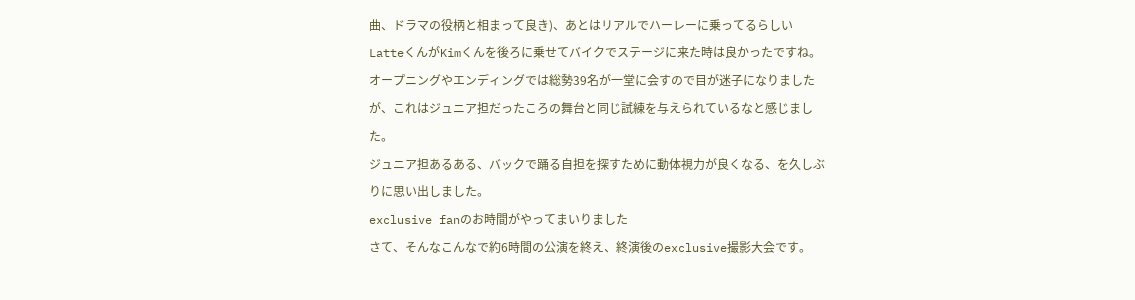曲、ドラマの役柄と相まって良き)、あとはリアルでハーレーに乗ってるらしいLatteくんがKimくんを後ろに乗せてバイクでステージに来た時は良かったですね。
オープニングやエンディングでは総勢39名が一堂に会すので目が迷子になりましたが、これはジュニア担だったころの舞台と同じ試練を与えられているなと感じました。
ジュニア担あるある、バックで踊る自担を探すために動体視力が良くなる、を久しぶりに思い出しました。
exclusive fanのお時間がやってまいりました
さて、そんなこんなで約6時間の公演を終え、終演後のexclusive撮影大会です。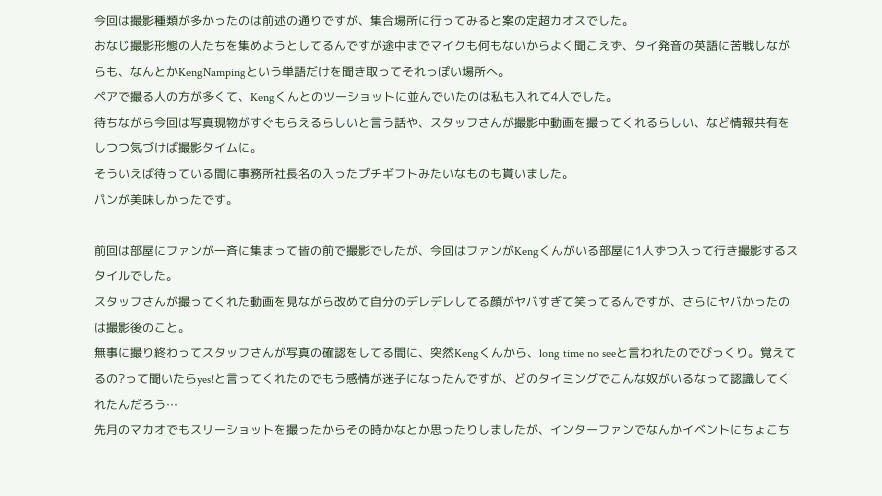今回は撮影種類が多かったのは前述の通りですが、集合場所に行ってみると案の定超カオスでした。
おなじ撮影形態の人たちを集めようとしてるんですが途中までマイクも何もないからよく聞こえず、タイ発音の英語に苦戦しながらも、なんとかKengNampingという単語だけを聞き取ってそれっぽい場所へ。
ペアで撮る人の方が多くて、Kengくんとのツーショットに並んでいたのは私も入れて4人でした。
待ちながら今回は写真現物がすぐもらえるらしいと言う話や、スタッフさんが撮影中動画を撮ってくれるらしい、など情報共有をしつつ気づけば撮影タイムに。
そういえば待っている間に事務所社長名の入ったプチギフトみたいなものも貰いました。
パンが美味しかったです。

前回は部屋にファンが一斉に集まって皆の前で撮影でしたが、今回はファンがKengくんがいる部屋に1人ずつ入って行き撮影するスタイルでした。
スタッフさんが撮ってくれた動画を見ながら改めて自分のデレデレしてる顔がヤバすぎて笑ってるんですが、さらにヤバかったのは撮影後のこと。
無事に撮り終わってスタッフさんが写真の確認をしてる間に、突然Kengくんから、long time no seeと言われたのでびっくり。覚えてるの?って聞いたらyes!と言ってくれたのでもう感情が迷子になったんですが、どのタイミングでこんな奴がいるなって認識してくれたんだろう…
先月のマカオでもスリーショットを撮ったからその時かなとか思ったりしましたが、インターファンでなんかイベントにちょこち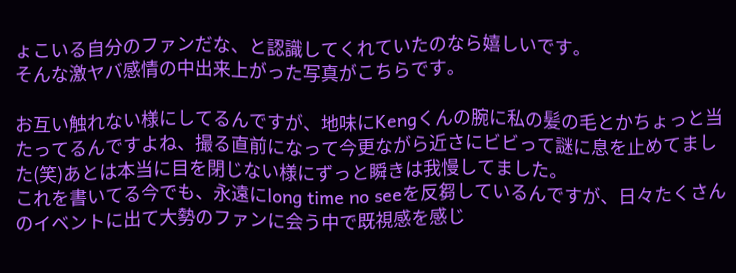ょこいる自分のファンだな、と認識してくれていたのなら嬉しいです。
そんな激ヤバ感情の中出来上がった写真がこちらです。

お互い触れない様にしてるんですが、地味にKengくんの腕に私の髪の毛とかちょっと当たってるんですよね、撮る直前になって今更ながら近さにビビって謎に息を止めてました(笑)あとは本当に目を閉じない様にずっと瞬きは我慢してました。
これを書いてる今でも、永遠にlong time no seeを反芻しているんですが、日々たくさんのイベントに出て大勢のファンに会う中で既視感を感じ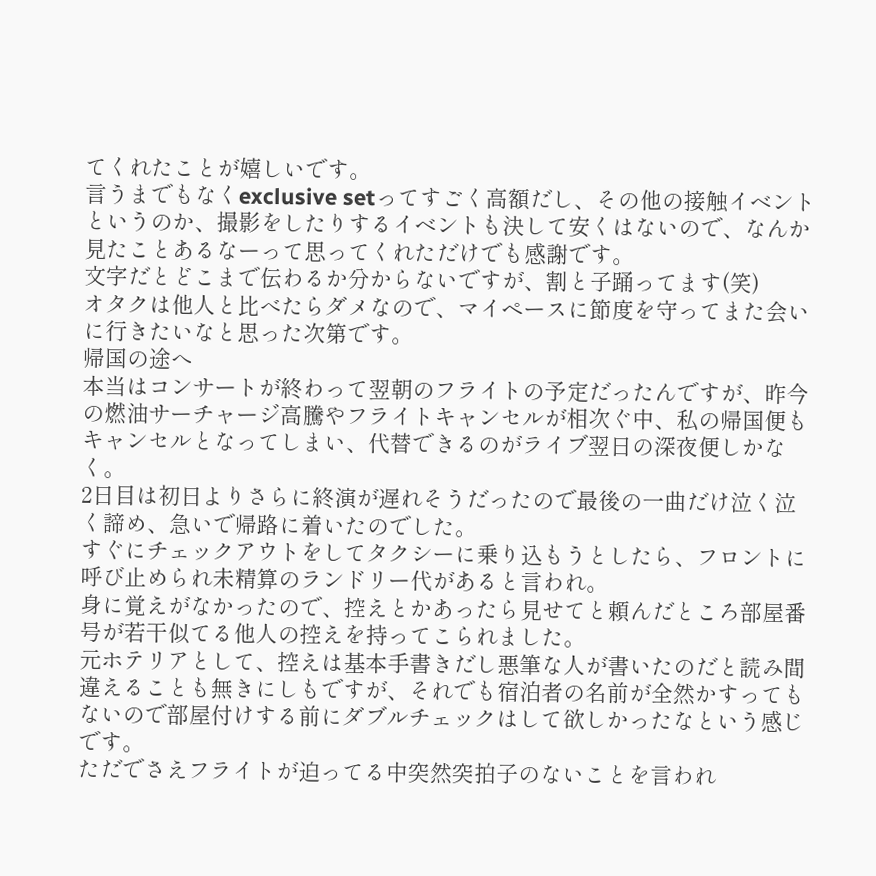てくれたことが嬉しいです。
言うまでもなくexclusive setってすごく高額だし、その他の接触イベントというのか、撮影をしたりするイベントも決して安くはないので、なんか見たことあるなーって思ってくれただけでも感謝です。
文字だとどこまで伝わるか分からないですが、割と子踊ってます(笑)
オタクは他人と比べたらダメなので、マイペースに節度を守ってまた会いに行きたいなと思った次第です。
帰国の途へ
本当はコンサートが終わって翌朝のフライトの予定だったんですが、昨今の燃油サーチャージ高騰やフライトキャンセルが相次ぐ中、私の帰国便もキャンセルとなってしまい、代替できるのがライブ翌日の深夜便しかなく。
2日目は初日よりさらに終演が遅れそうだったので最後の一曲だけ泣く泣く諦め、急いで帰路に着いたのでした。
すぐにチェックアウトをしてタクシーに乗り込もうとしたら、フロントに呼び止められ未精算のランドリー代があると言われ。
身に覚えがなかったので、控えとかあったら見せてと頼んだところ部屋番号が若干似てる他人の控えを持ってこられました。
元ホテリアとして、控えは基本手書きだし悪筆な人が書いたのだと読み間違えることも無きにしもですが、それでも宿泊者の名前が全然かすってもないので部屋付けする前にダブルチェックはして欲しかったなという感じです。
ただでさえフライトが迫ってる中突然突拍子のないことを言われ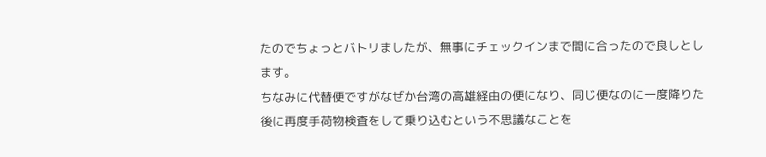たのでちょっとバトリましたが、無事にチェックインまで間に合ったので良しとします。
ちなみに代替便ですがなぜか台湾の高雄経由の便になり、同じ便なのに一度降りた後に再度手荷物検査をして乗り込むという不思議なことを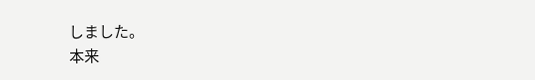しました。
本来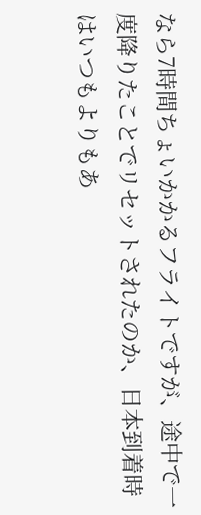なら7時間ちょいかかるフライトですが、途中で一度降りたことでリセットされたのか、日本到着時はいつもよりもあ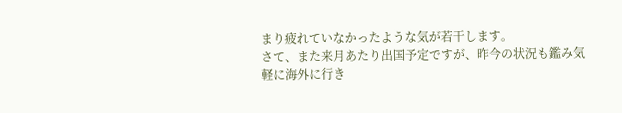まり疲れていなかったような気が若干します。
さて、また来月あたり出国予定ですが、昨今の状況も鑑み気軽に海外に行き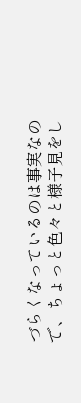づらくなっているのは事実なので、ちょっと色々と様子見をし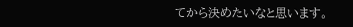てから決めたいなと思います。